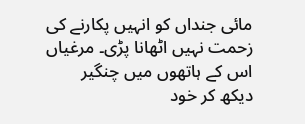مائی جنداں کو انہیں پکارنے کی زحمت نہیں اٹھانا پڑی۔ مرغیاں اس کے ہاتھوں میں چنگیر دیکھ کر خود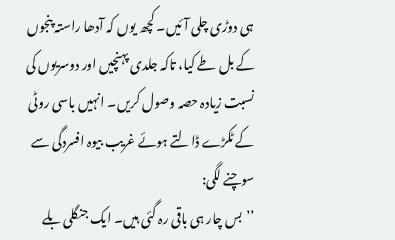ہی دوڑی چلی آئیں۔ کچھ یوں کہ آدھا راستہ پنجوں کے بل طے کیا، تاکہ جلدی پہنچیں اور دوسریوں کی نسبت زیادہ حصہ وصول کریں۔ انہیں باسی روٹی کے ٹکڑے ڈالتے ہوئے غریب بیوہ افسردگی سے سوچنے لگی:
’’بس چار ہی باقی رہ گئی ہیں۔ ایک جنگلی بلے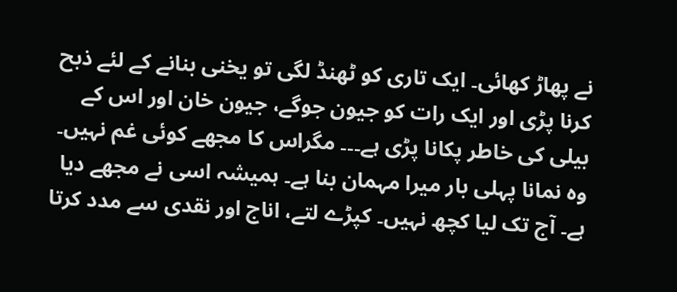نے پھاڑ کھائی۔ ایک تاری کو ٹھنڈ لگی تو یخنی بنانے کے لئے ذبح کرنا پڑی اور ایک رات کو جیون جوگے، جیون خان اور اس کے بیلی کی خاطر پکانا پڑی ہے۔۔۔ مگراس کا مجھے کوئی غم نہیں۔ وہ نمانا پہلی بار میرا مہمان بنا ہے۔ ہمیشہ اسی نے مجھے دیا ہے۔ آج تک لیا کچھ نہیں۔ کپڑے لتے، اناج اور نقدی سے مدد کرتا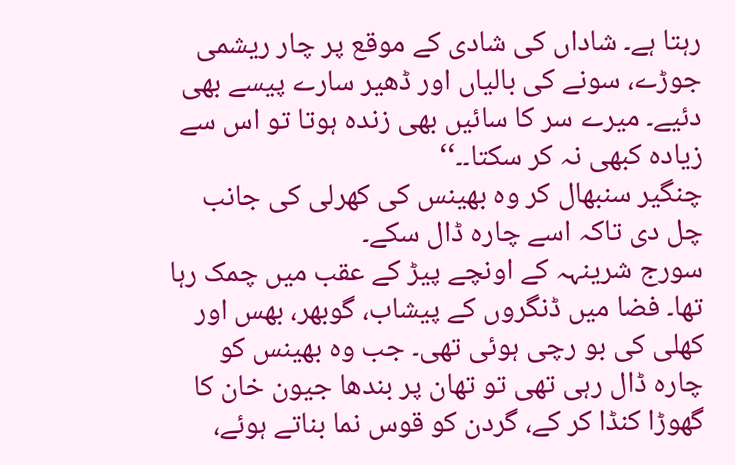رہتا ہے۔ شاداں کی شادی کے موقع پر چار ریشمی جوڑے، سونے کی بالیاں اور ڈھیر سارے پیسے بھی دئیے۔ میرے سر کا سائیں بھی زندہ ہوتا تو اس سے زیادہ کبھی نہ کر سکتا۔۔‘‘
چنگیر سنبھال کر وہ بھینس کی کھرلی کی جانب چل دی تاکہ اسے چارہ ڈال سکے۔
سورج شرینہہ کے اونچے پیڑ کے عقب میں چمک رہا تھا۔ فضا میں ڈنگروں کے پیشاب، گوبھر، بھس اور کھلی کی بو رچی ہوئی تھی۔ جب وہ بھینس کو چارہ ڈال رہی تھی تو تھان پر بندھا جیون خان کا گھوڑا کنڈا کر کے، گردن کو قوس نما بناتے ہوئے،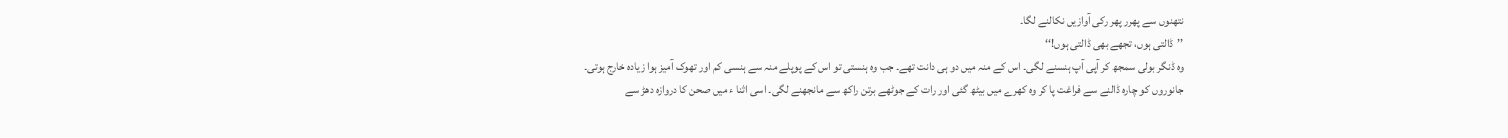نتھنوں سے پھرر پھر رکی آوازیں نکالنے لگا۔
’’ڈالتی ہوں، تجھے بھی ڈالتی ہوں!‘‘
وہ ڈنگر بولی سمجھ کر آپی آپ ہنسنے لگی۔ اس کے منہ میں دو ہی دانت تھے۔ جب وہ ہنستی تو اس کے پوپلے منہ سے ہنسی کم اور تھوک آمیز ہوا زیادہ خارج ہوتی۔
جانوروں کو چارہ ڈالنے سے فراغت پا کر وہ کھرے میں بیٹھ گئی اور رات کے جوٹھے برتن راکھ سے مانجھنے لگی۔ اسی اثنا ء میں صحن کا دروازہ دھڑ سے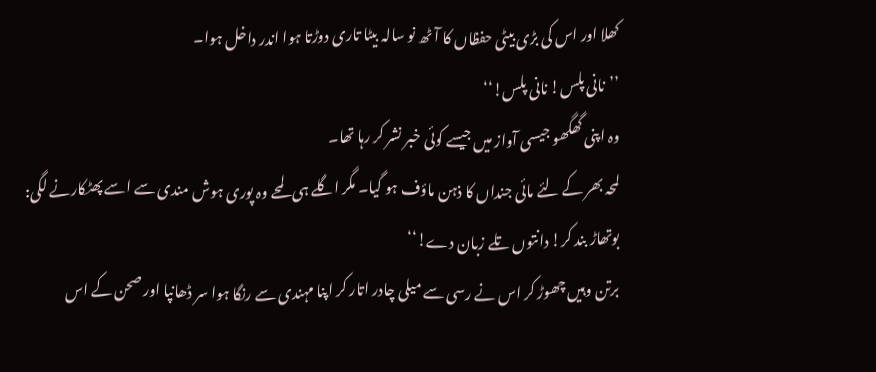کھلا اور اس کی بڑی بیٹی حفظاں کا آٹھ نو سالہ بیٹا تاری دوڑتا ہوا اندر داخل ہوا۔
’’نانی پلس! نانی پلس!‘‘
وہ اپنی گھگھو جیسی آواز میں جیسے کوئی خبر نشر کر رہا تھا۔
لمحہ بھر کے لئے مائی جنداں کا ذہن ماؤف ہو گیا۔ مگر اگلے ہی لمحے وہ پوری ہوش مندی سے اسے پھٹکارنے لگی:
بوتھاڑ بند کر! دانتوں تلے زبان دے!‘‘
برتن وہیں چھوڑ کر اس نے رسی سے میلی چادر اتار کر اپنا مہندی سے رنگا ہوا سر ڈھانپا اور صحن کے اس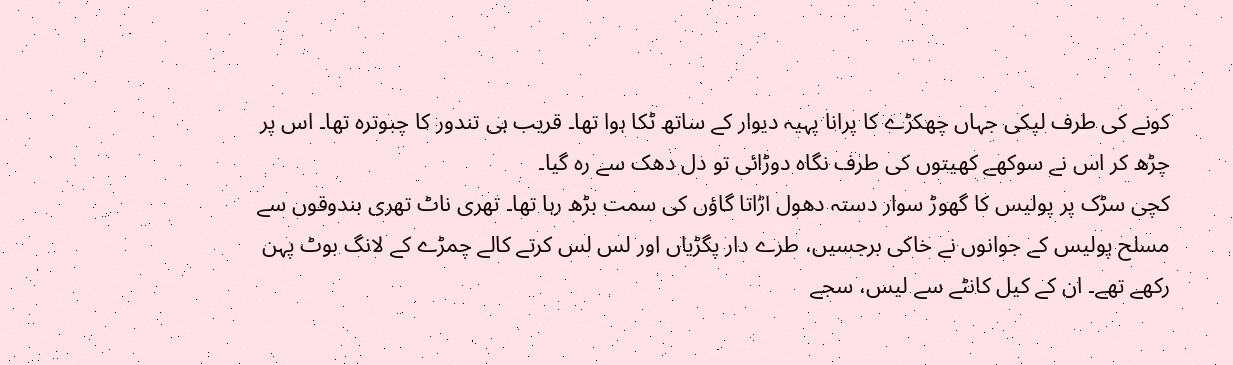کونے کی طرف لپکی جہاں چھکڑے کا پرانا پہیہ دیوار کے ساتھ ٹکا ہوا تھا۔ قریب ہی تندور کا چبوترہ تھا۔ اس پر چڑھ کر اس نے سوکھے کھیتوں کی طرف نگاہ دوڑائی تو دل دھک سے رہ گیا۔
کچی سڑک پر پولیس کا گھوڑ سوار دستہ دھول اڑاتا گاؤں کی سمت بڑھ رہا تھا۔ تھری ناٹ تھری بندوقوں سے مسلح پولیس کے جوانوں نے خاکی برجسیں، طرے دار پگڑیاں اور لس لس کرتے کالے چمڑے کے لانگ بوٹ پہن رکھے تھے۔ ان کے کیل کانٹے سے لیس، سجے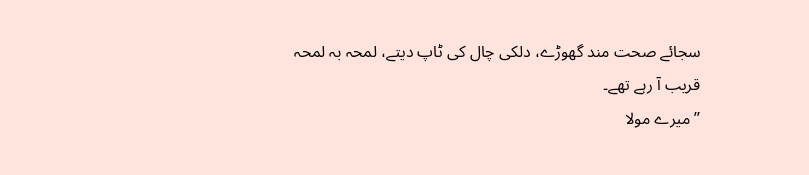سجائے صحت مند گھوڑے، دلکی چال کی ٹاپ دیتے، لمحہ بہ لمحہ قریب آ رہے تھے۔
’’میرے مولا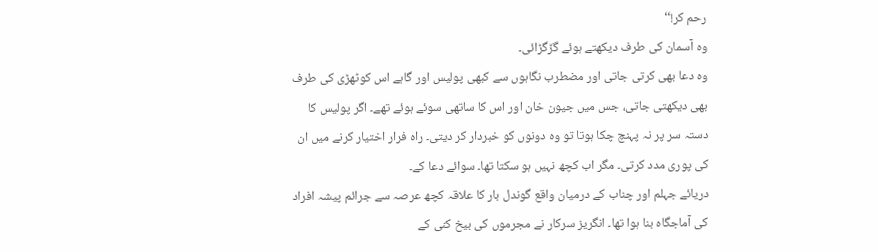رحم کر!‘‘
وہ آسمان کی طرف دیکھتے ہوئے گڑگڑائی۔
وہ دعا بھی کرتی جاتی اور مضطرب نگاہوں سے کبھی پولیس اور گاہے اس کوٹھڑی کی طرف بھی دیکھتی جاتی، جس میں جیون خان اور اس کا ساتھی سوئے ہوئے تھے۔ اگر پولیس کا دستہ سر پر نہ پہنچ چکا ہوتا تو وہ دونوں کو خبردار کر دیتی۔ راہ فرار اختیار کرنے میں ان کی پوری مدد کرتی۔ مگر اب کچھ نہیں ہو سکتا تھا۔ سوائے دعا کے۔
دریائے جہلم اور چناب کے درمیان واقع گوندل بار کا علاقہ کچھ عرصہ سے جرائم پیشہ افراد کی آماجگاہ بنا ہوا تھا۔ انگریز سرکار نے مجرموں کی بیخ کنی کے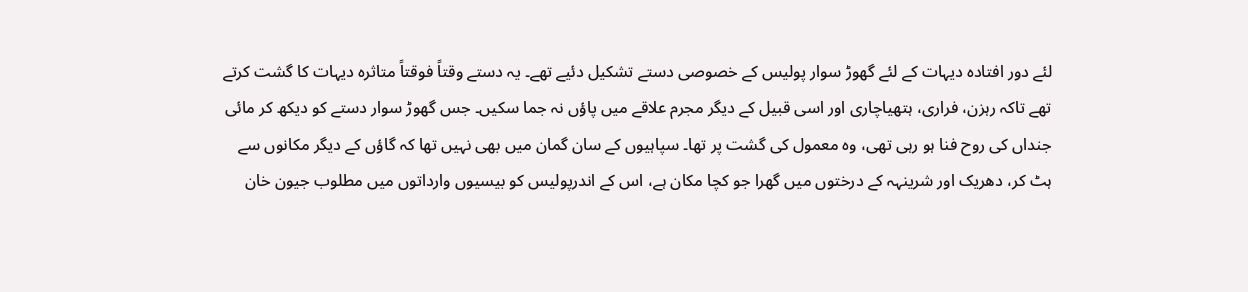لئے دور افتادہ دیہات کے لئے گھوڑ سوار پولیس کے خصوصی دستے تشکیل دئیے تھے۔ یہ دستے وقتاً فوقتاً متاثرہ دیہات کا گشت کرتے تھے تاکہ رہزن، فراری، ہتھیاچاری اور اسی قبیل کے دیگر مجرم علاقے میں پاؤں نہ جما سکیں۔ جس گھوڑ سوار دستے کو دیکھ کر مائی جنداں کی روح فنا ہو رہی تھی، وہ معمول کی گشت پر تھا۔ سپاہیوں کے سان گمان میں بھی نہیں تھا کہ گاؤں کے دیگر مکانوں سے ہٹ کر، دھریک اور شرینہہ کے درختوں میں گھرا جو کچا مکان ہے، اس کے اندرپولیس کو بیسیوں وارداتوں میں مطلوب جیون خان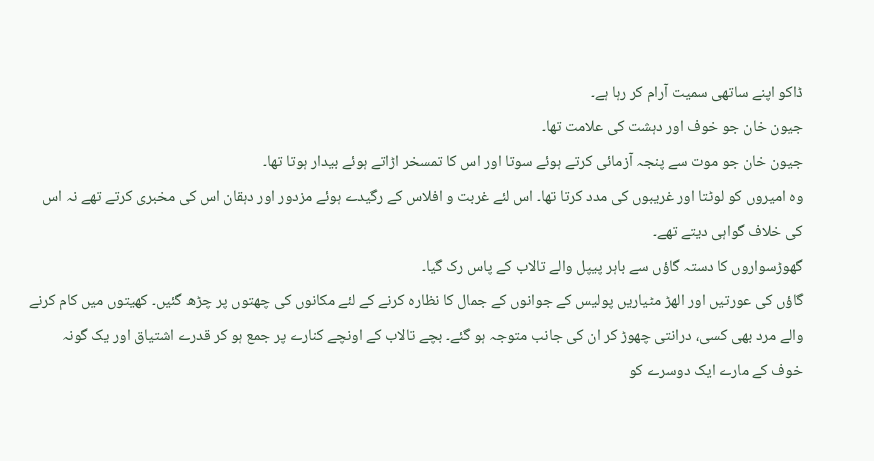ڈاکو اپنے ساتھی سمیت آرام کر رہا ہے۔
جیون خان جو خوف اور دہشت کی علامت تھا۔
جیون خان جو موت سے پنجہ آزمائی کرتے ہوئے سوتا اور اس کا تمسخر اڑاتے ہوئے بیدار ہوتا تھا۔
وہ امیروں کو لوٹتا اور غریبوں کی مدد کرتا تھا۔ اس لئے غربت و افلاس کے رگیدے ہوئے مزدور اور دہقان اس کی مخبری کرتے تھے نہ اس کی خلاف گواہی دیتے تھے۔
گھوڑسواروں کا دستہ گاؤں سے باہر پیپل والے تالاب کے پاس رک گیا۔
گاؤں کی عورتیں اور الھڑ مٹیاریں پولیس کے جوانوں کے جمال کا نظارہ کرنے کے لئے مکانوں کی چھتوں پر چڑھ گئیں۔ کھیتوں میں کام کرنے والے مرد بھی کسی، درانتی چھوڑ کر ان کی جانب متوجہ ہو گئے۔ بچے تالاب کے اونچے کنارے پر جمع ہو کر قدرے اشتیاق اور یک گونہ خوف کے مارے ایک دوسرے کو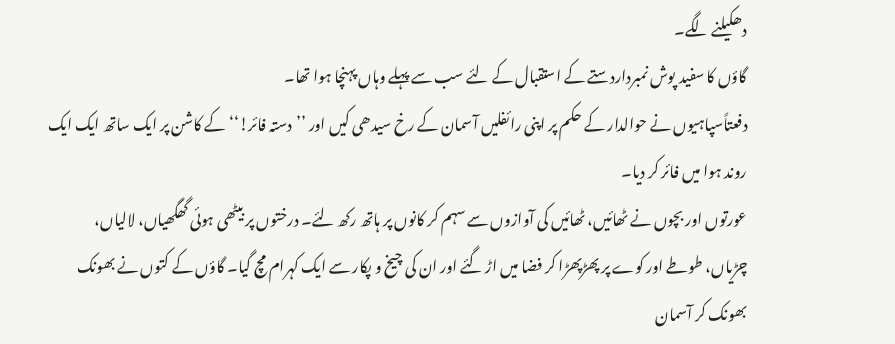دھکیلنے لگے۔
گاؤں کا سفید پوش نمبرداردستے کے استقبال کے لئے سب سے پہلے وہاں پہنچا ہوا تھا۔
دفعتاًسپاہیوں نے حوالدار کے حکم پر اپنی رائفلیں آسمان کے رخ سیدھی کیں اور ’’دستہ فائر!‘‘ کے کاشن پر ایک ساتھ ایک ایک روند ہوا میں فائر کر دیا۔
عورتوں اور بچوں نے ٹھائیں، ٹھائیں کی آوازوں سے سہم کر کانوں پر ہاتھ رکھ لئے۔ درختوں پر بیٹھی ہوئی گھگھیاں، لالیاں، چڑیاں، طوطے اور کوے پر پھڑپھڑا کر فضا میں اڑ گئے اور ان کی چیخ و پکار سے ایک کہرام مچ گیا۔ گاؤں کے کتوں نے بھونک بھونک کر آسمان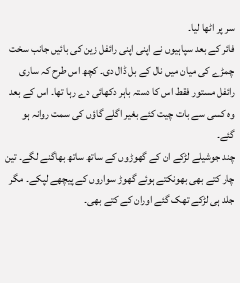سر پر اٹھا لیا۔
فائر کے بعد سپاہیوں نے اپنی اپنی رائفل زین کی بائیں جانب سخت چمڑے کی میان میں نال کے بل ڈال دی۔ کچھ اس طرح کہ ساری رائفل مستور فقط اس کا دستہ باہر دکھائی دے رہا تھا۔ اس کے بعد وہ کسی سے بات چیت کئے بغیر اگلے گاؤں کی سمت روانہ ہو گئے۔
چند جوشیلے لڑکے ان کے گھوڑوں کے ساتھ ساتھ بھاگنے لگے۔ تین چار کتے بھی بھونکتے ہوئے گھوڑ سواروں کے پیچھے لپکے۔ مگر جلد ہی لڑکے تھک گئے اوران کے کتے بھی۔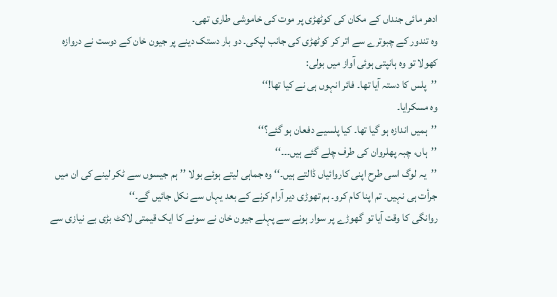ادھر مائی جنداں کے مکان کی کوٹھڑی پر موت کی خاموشی طاری تھی۔
وہ تندور کے چبوترے سے اتر کر کوٹھڑی کی جانب لپکی۔ دو بار دستک دینے پر جیون خان کے دوست نے دروازہ کھولا تو وہ ہانپتی ہوئی آواز میں بولی:
’’پلس کا دستہ آیا تھا۔ فائر انہوں ہی نے کیا تھا!‘‘
وہ مسکرایا۔
’’ہمیں اندازہ ہو گیا تھا۔ کیا پلسیے دفعان ہو گئے؟‘‘
’’ہاں، چبہ پھلروان کی طرف چلے گئے ہیں۔۔۔‘‘
’’یہ لوگ اسی طرح اپنی کاروائیاں ڈالتے ہیں۔‘‘ وہ جماہی لیتے ہوئے بولا ’’ہم جیسوں سے ٹکر لینے کی ان میں جرأت ہی نہیں۔ تم اپنا کام کرو۔ ہم تھوڑی دیر آرام کرنے کے بعد یہاں سے نکل جائیں گے۔‘‘
روانگی کا وقت آیا تو گھوڑے پر سوار ہونے سے پہلے جیون خان نے سونے کا ایک قیمتی لاکٹ بڑی بے نیازی سے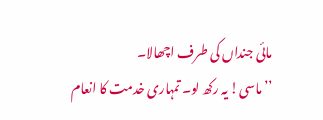مائی جنداں کی طرف اچھالا۔
’’ ماسی! یہ رکھ لو۔ تمہاری خدمت کا انعام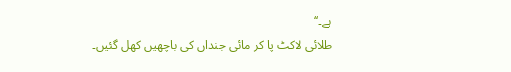ہے۔‘‘
طلائی لاکٹ پا کر مائی جنداں کی باچھیں کھل گئیں۔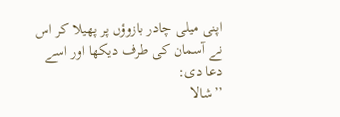اپنی میلی چادر بازوؤں پر پھیلا کر اس نے آسمان کی طرف دیکھا اور اسے دعا دی:
’’شالا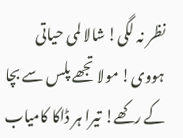نظر نہ لگی! شالا لمی حیاتی ہووی! مولا تجھے پلس سے بچا کے رکھے! تیرا ہر ڈاکا کامیاب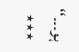ہو۔۔۔‘‘
٭٭٭